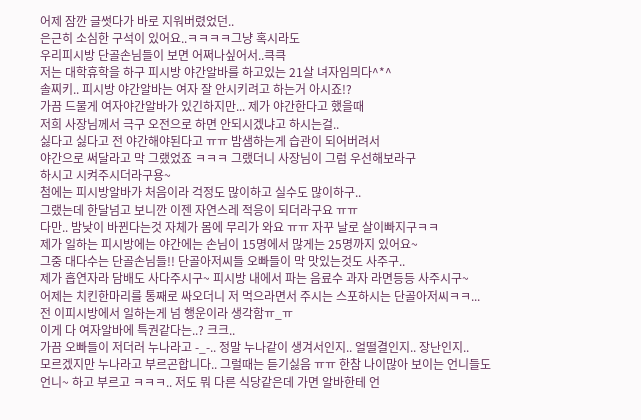어제 잠깐 글썻다가 바로 지워버렸었던..
은근히 소심한 구석이 있어요..ㅋㅋㅋㅋ그냥 혹시라도
우리피시방 단골손님들이 보면 어쩌나싶어서..큭큭
저는 대학휴학을 하구 피시방 야간알바를 하고있는 21살 녀자임믜다^*^
솔찌키.. 피시방 야간알바는 여자 잘 안시키려고 하는거 아시죠!?
가끔 드물게 여자야간알바가 있긴하지만... 제가 야간한다고 했을때
저희 사장님께서 극구 오전으로 하면 안되시겠냐고 하시는걸..
싫다고 싫다고 전 야간해야된다고 ㅠㅠ 밤샘하는게 습관이 되어버려서
야간으로 써달라고 막 그랬었죠 ㅋㅋㅋ 그랬더니 사장님이 그럼 우선해보라구
하시고 시켜주시더라구용~
첨에는 피시방알바가 처음이라 걱정도 많이하고 실수도 많이하구..
그랬는데 한달넘고 보니깐 이젠 자연스레 적응이 되더라구요 ㅠㅠ
다만.. 밤낮이 바뀐다는것 자체가 몸에 무리가 와요 ㅠㅠ 자꾸 날로 살이빠지구ㅋㅋ
제가 일하는 피시방에는 야간에는 손님이 15명에서 많게는 25명까지 있어요~
그중 대다수는 단골손님들!! 단골아저씨들 오빠들이 막 맛있는것도 사주구..
제가 흡연자라 담배도 사다주시구~ 피시방 내에서 파는 음료수 과자 라면등등 사주시구~
어제는 치킨한마리를 통째로 싸오더니 저 먹으라면서 주시는 스포하시는 단골아저씨ㅋㅋ...
전 이피시방에서 일하는게 넘 행운이라 생각함ㅠ_ㅠ
이게 다 여자알바에 특권같다는..? 크크..
가끔 오빠들이 저더러 누나라고 -_-.. 정말 누나같이 생겨서인지.. 얼떨결인지.. 장난인지..
모르겠지만 누나라고 부르곤합니다.. 그럴때는 듣기싫음 ㅠㅠ 한참 나이많아 보이는 언니들도
언니~ 하고 부르고 ㅋㅋㅋ.. 저도 뭐 다른 식당같은데 가면 알바한테 언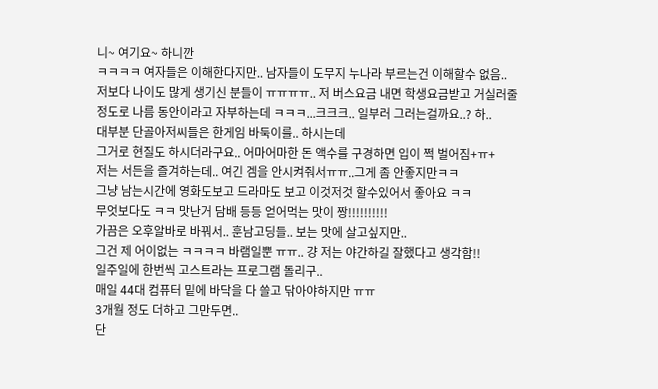니~ 여기요~ 하니깐
ㅋㅋㅋㅋ 여자들은 이해한다지만.. 남자들이 도무지 누나라 부르는건 이해할수 없음..
저보다 나이도 많게 생기신 분들이 ㅠㅠㅠㅠ.. 저 버스요금 내면 학생요금받고 거실러줄
정도로 나름 동안이라고 자부하는데 ㅋㅋㅋ...크크크.. 일부러 그러는걸까요..? 하..
대부분 단골아저씨들은 한게임 바둑이를.. 하시는데
그거로 현질도 하시더라구요.. 어마어마한 돈 액수를 구경하면 입이 쩍 벌어짐+ㅠ+
저는 서든을 즐겨하는데.. 여긴 겜을 안시켜줘서ㅠㅠ..그게 좀 안좋지만ㅋㅋ
그냥 남는시간에 영화도보고 드라마도 보고 이것저것 할수있어서 좋아요 ㅋㅋ
무엇보다도 ㅋㅋ 맛난거 담배 등등 얻어먹는 맛이 짱!!!!!!!!!!
가끔은 오후알바로 바꿔서.. 훈남고딩들.. 보는 맛에 살고싶지만..
그건 제 어이없는 ㅋㅋㅋㅋ 바램일뿐 ㅠㅠ.. 걍 저는 야간하길 잘했다고 생각함!!
일주일에 한번씩 고스트라는 프로그램 돌리구..
매일 44대 컴퓨터 밑에 바닥을 다 쓸고 닦아야하지만 ㅠㅠ
3개월 정도 더하고 그만두면..
단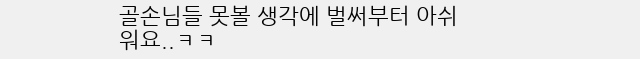골손님들 못볼 생각에 벌써부터 아쉬워요..ㅋㅋ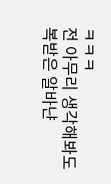ㅋㅋㅋ
전 아무리 생각해봐도 복받은 알바냔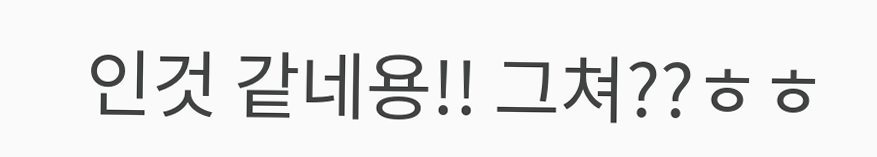인것 같네용!! 그쳐??ㅎㅎ